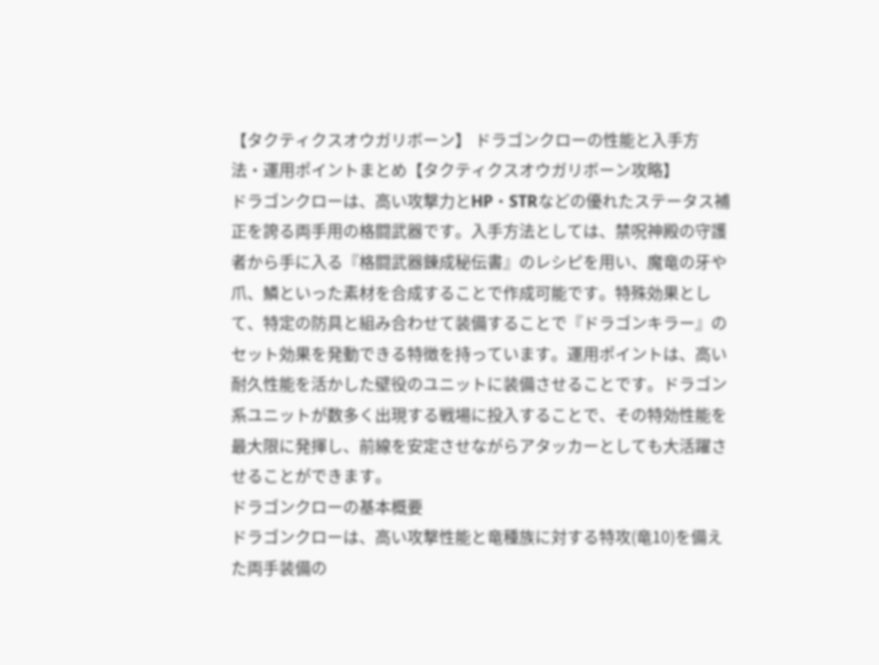【タクティクスオウガリボーン】 ドラゴンクローの性能と入手方法・運用ポイントまとめ【タクティクスオウガリボーン攻略】
ドラゴンクローは、高い攻撃力とHP・STRなどの優れたステータス補正を誇る両手用の格闘武器です。入手方法としては、禁呪神殿の守護者から手に入る『格闘武器錬成秘伝書』のレシピを用い、魔竜の牙や爪、鱗といった素材を合成することで作成可能です。特殊効果として、特定の防具と組み合わせて装備することで『ドラゴンキラー』のセット効果を発動できる特徴を持っています。運用ポイントは、高い耐久性能を活かした壁役のユニットに装備させることです。ドラゴン系ユニットが数多く出現する戦場に投入することで、その特効性能を最大限に発揮し、前線を安定させながらアタッカーとしても大活躍させることができます。
ドラゴンクローの基本概要
ドラゴンクローは、高い攻撃性能と竜種族に対する特攻(竜10)を備えた両手装備の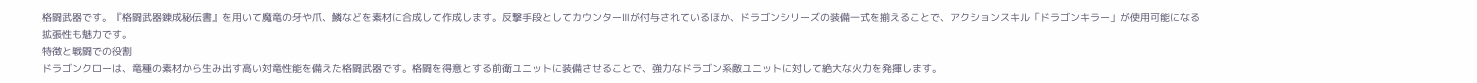格闘武器です。『格闘武器錬成秘伝書』を用いて魔竜の牙や爪、鱗などを素材に合成して作成します。反撃手段としてカウンターⅢが付与されているほか、ドラゴンシリーズの装備一式を揃えることで、アクションスキル「ドラゴンキラー」が使用可能になる拡張性も魅力です。
特徴と戦闘での役割
ドラゴンクローは、竜種の素材から生み出す高い対竜性能を備えた格闘武器です。格闘を得意とする前衛ユニットに装備させることで、強力なドラゴン系敵ユニットに対して絶大な火力を発揮します。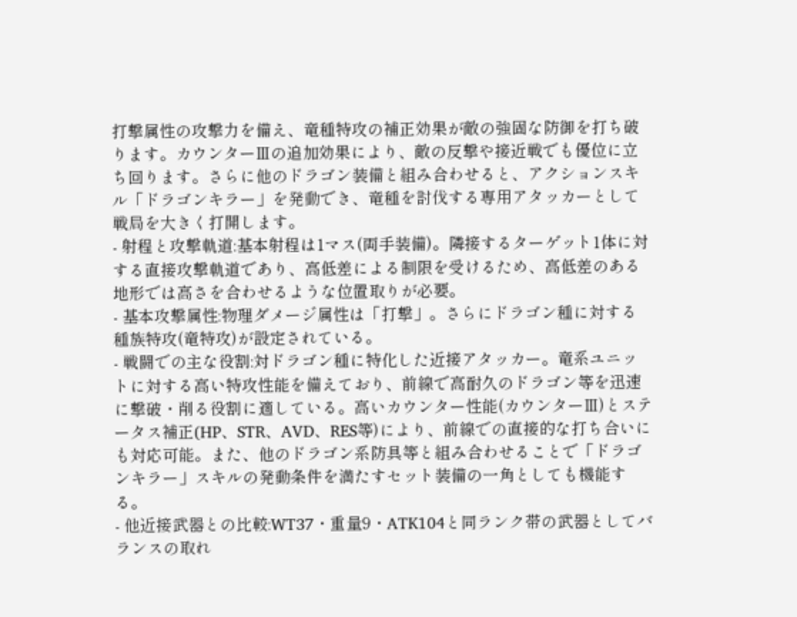打撃属性の攻撃力を備え、竜種特攻の補正効果が敵の強固な防御を打ち破ります。カウンターⅢの追加効果により、敵の反撃や接近戦でも優位に立ち回ります。さらに他のドラゴン装備と組み合わせると、アクションスキル「ドラゴンキラー」を発動でき、竜種を討伐する専用アタッカーとして戦局を大きく打開します。
- 射程と攻撃軌道:基本射程は1マス(両手装備)。隣接するターゲット1体に対する直接攻撃軌道であり、高低差による制限を受けるため、高低差のある地形では高さを合わせるような位置取りが必要。
- 基本攻撃属性:物理ダメージ属性は「打撃」。さらにドラゴン種に対する種族特攻(竜特攻)が設定されている。
- 戦闘での主な役割:対ドラゴン種に特化した近接アタッカー。竜系ユニットに対する高い特攻性能を備えており、前線で高耐久のドラゴン等を迅速に撃破・削る役割に適している。高いカウンター性能(カウンターⅢ)とステータス補正(HP、STR、AVD、RES等)により、前線での直接的な打ち合いにも対応可能。また、他のドラゴン系防具等と組み合わせることで「ドラゴンキラー」スキルの発動条件を満たすセット装備の一角としても機能する。
- 他近接武器との比較:WT37・重量9・ATK104と同ランク帯の武器としてバランスの取れ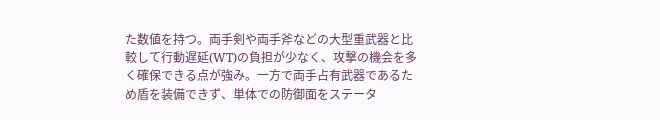た数値を持つ。両手剣や両手斧などの大型重武器と比較して行動遅延(WT)の負担が少なく、攻撃の機会を多く確保できる点が強み。一方で両手占有武器であるため盾を装備できず、単体での防御面をステータ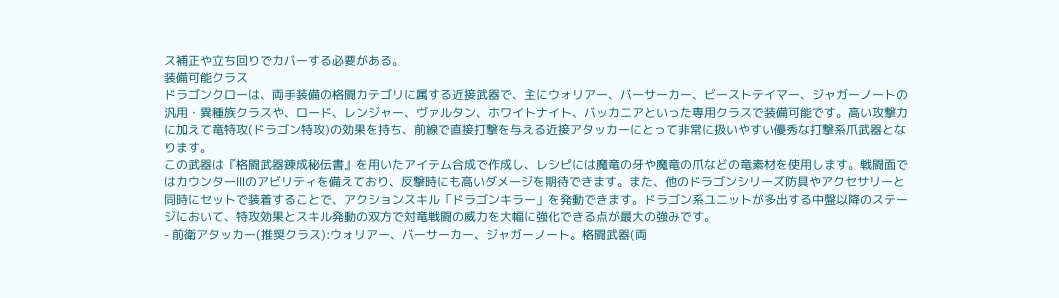ス補正や立ち回りでカバーする必要がある。
装備可能クラス
ドラゴンクローは、両手装備の格闘カテゴリに属する近接武器で、主にウォリアー、バーサーカー、ビーストテイマー、ジャガーノートの汎用・異種族クラスや、ロード、レンジャー、ヴァルタン、ホワイトナイト、バッカニアといった専用クラスで装備可能です。高い攻撃力に加えて竜特攻(ドラゴン特攻)の効果を持ち、前線で直接打撃を与える近接アタッカーにとって非常に扱いやすい優秀な打撃系爪武器となります。
この武器は『格闘武器錬成秘伝書』を用いたアイテム合成で作成し、レシピには魔竜の牙や魔竜の爪などの竜素材を使用します。戦闘面ではカウンターⅢのアビリティを備えており、反撃時にも高いダメージを期待できます。また、他のドラゴンシリーズ防具やアクセサリーと同時にセットで装着することで、アクションスキル「ドラゴンキラー」を発動できます。ドラゴン系ユニットが多出する中盤以降のステージにおいて、特攻効果とスキル発動の双方で対竜戦闘の威力を大幅に強化できる点が最大の強みです。
- 前衛アタッカー(推奨クラス):ウォリアー、バーサーカー、ジャガーノート。格闘武器(両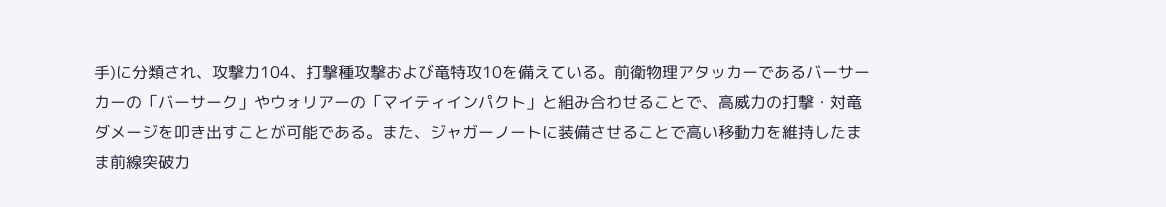手)に分類され、攻撃力104、打撃種攻撃および竜特攻10を備えている。前衛物理アタッカーであるバーサーカーの「バーサーク」やウォリアーの「マイティインパクト」と組み合わせることで、高威力の打撃・対竜ダメージを叩き出すことが可能である。また、ジャガーノートに装備させることで高い移動力を維持したまま前線突破力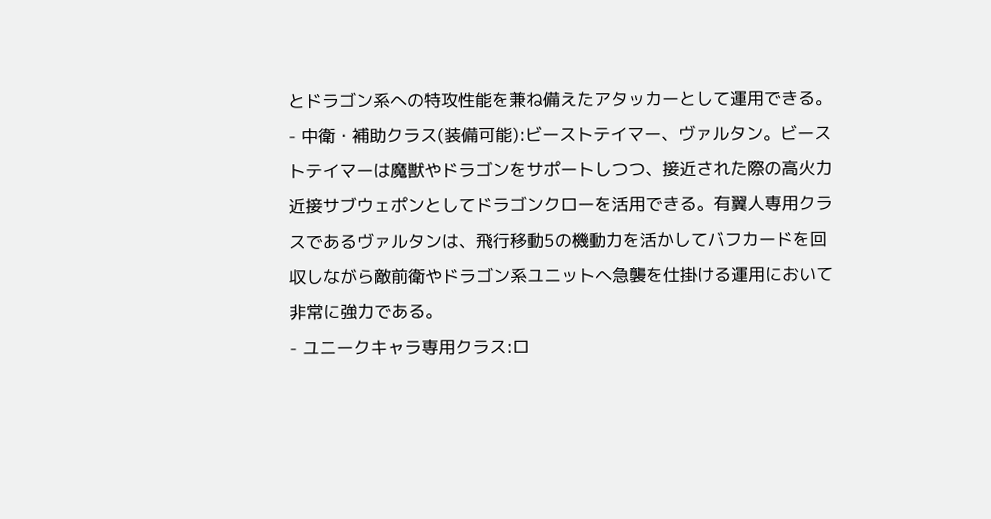とドラゴン系への特攻性能を兼ね備えたアタッカーとして運用できる。
- 中衛・補助クラス(装備可能):ビーストテイマー、ヴァルタン。ビーストテイマーは魔獣やドラゴンをサポートしつつ、接近された際の高火力近接サブウェポンとしてドラゴンクローを活用できる。有翼人専用クラスであるヴァルタンは、飛行移動5の機動力を活かしてバフカードを回収しながら敵前衛やドラゴン系ユニットへ急襲を仕掛ける運用において非常に強力である。
- ユニークキャラ専用クラス:ロ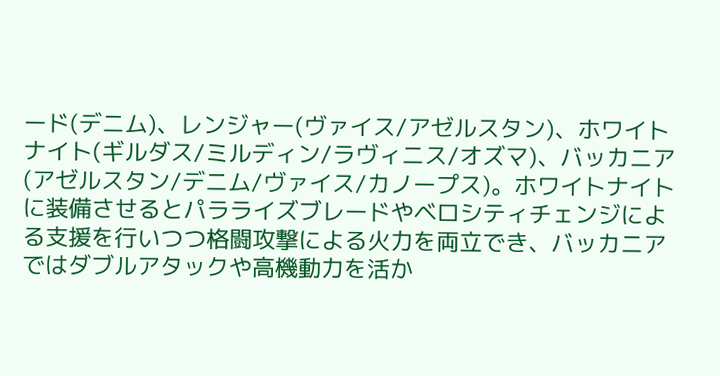ード(デニム)、レンジャー(ヴァイス/アゼルスタン)、ホワイトナイト(ギルダス/ミルディン/ラヴィニス/オズマ)、バッカニア(アゼルスタン/デニム/ヴァイス/カノープス)。ホワイトナイトに装備させるとパラライズブレードやベロシティチェンジによる支援を行いつつ格闘攻撃による火力を両立でき、バッカニアではダブルアタックや高機動力を活か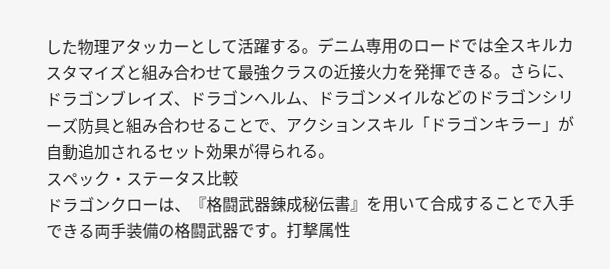した物理アタッカーとして活躍する。デニム専用のロードでは全スキルカスタマイズと組み合わせて最強クラスの近接火力を発揮できる。さらに、ドラゴンブレイズ、ドラゴンヘルム、ドラゴンメイルなどのドラゴンシリーズ防具と組み合わせることで、アクションスキル「ドラゴンキラー」が自動追加されるセット効果が得られる。
スペック・ステータス比較
ドラゴンクローは、『格闘武器錬成秘伝書』を用いて合成することで入手できる両手装備の格闘武器です。打撃属性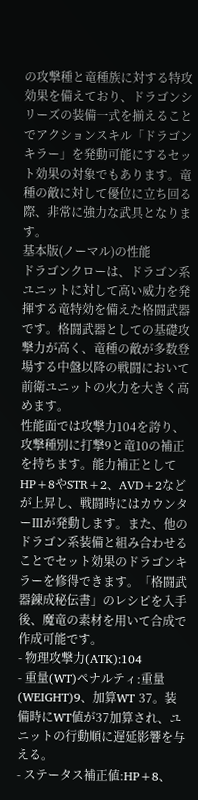の攻撃種と竜種族に対する特攻効果を備えており、ドラゴンシリーズの装備一式を揃えることでアクションスキル「ドラゴンキラー」を発動可能にするセット効果の対象でもあります。竜種の敵に対して優位に立ち回る際、非常に強力な武具となります。
基本版(ノーマル)の性能
ドラゴンクローは、ドラゴン系ユニットに対して高い威力を発揮する竜特効を備えた格闘武器です。格闘武器としての基礎攻撃力が高く、竜種の敵が多数登場する中盤以降の戦闘において前衛ユニットの火力を大きく高めます。
性能面では攻撃力104を誇り、攻撃種別に打撃9と竜10の補正を持ちます。能力補正としてHP+8やSTR+2、AVD+2などが上昇し、戦闘時にはカウンターⅢが発動します。また、他のドラゴン系装備と組み合わせることでセット効果のドラゴンキラーを修得できます。「格闘武器錬成秘伝書」のレシピを入手後、魔竜の素材を用いて合成で作成可能です。
- 物理攻撃力(ATK):104
- 重量(WT)ペナルティ:重量(WEIGHT)9、加算WT 37。装備時にWT値が37加算され、ユニットの行動順に遅延影響を与える。
- ステータス補正値:HP+8、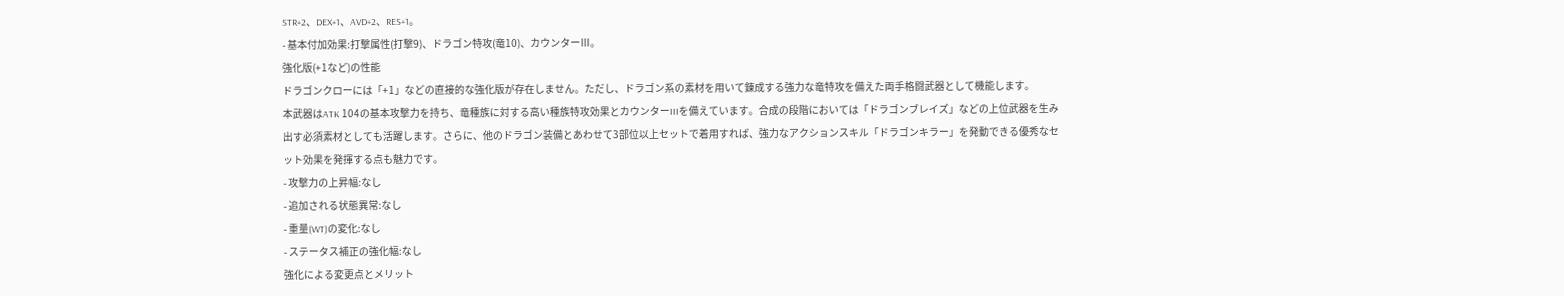STR+2、DEX+1、AVD+2、RES+1。
- 基本付加効果:打撃属性(打撃9)、ドラゴン特攻(竜10)、カウンターⅢ。
強化版(+1など)の性能
ドラゴンクローには「+1」などの直接的な強化版が存在しません。ただし、ドラゴン系の素材を用いて錬成する強力な竜特攻を備えた両手格闘武器として機能します。
本武器はATK 104の基本攻撃力を持ち、竜種族に対する高い種族特攻効果とカウンターIIIを備えています。合成の段階においては「ドラゴンブレイズ」などの上位武器を生み出す必須素材としても活躍します。さらに、他のドラゴン装備とあわせて3部位以上セットで着用すれば、強力なアクションスキル「ドラゴンキラー」を発動できる優秀なセット効果を発揮する点も魅力です。
- 攻撃力の上昇幅:なし
- 追加される状態異常:なし
- 重量(WT)の変化:なし
- ステータス補正の強化幅:なし
強化による変更点とメリット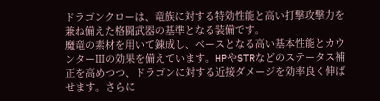ドラゴンクローは、竜族に対する特効性能と高い打撃攻撃力を兼ね備えた格闘武器の基準となる装備です。
魔竜の素材を用いて錬成し、ベースとなる高い基本性能とカウンターⅢの効果を備えています。HPやSTRなどのステータス補正を高めつつ、ドラゴンに対する近接ダメージを効率良く伸ばせます。さらに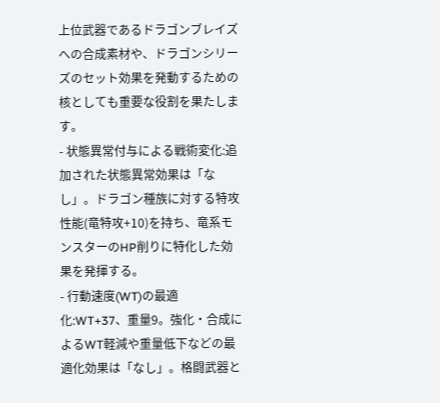上位武器であるドラゴンブレイズへの合成素材や、ドラゴンシリーズのセット効果を発動するための核としても重要な役割を果たします。
- 状態異常付与による戦術変化:追加された状態異常効果は「なし」。ドラゴン種族に対する特攻性能(竜特攻+10)を持ち、竜系モンスターのHP削りに特化した効果を発揮する。
- 行動速度(WT)の最適化:WT+37、重量9。強化・合成によるWT軽減や重量低下などの最適化効果は「なし」。格闘武器と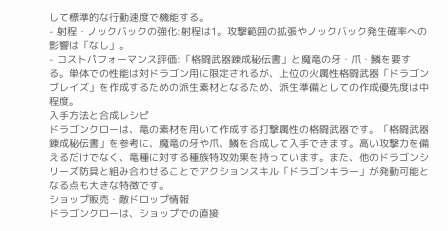して標準的な行動速度で機能する。
- 射程・ノックバックの強化:射程は1。攻撃範囲の拡張やノックバック発生確率への影響は「なし」。
- コストパフォーマンス評価:「格闘武器錬成秘伝書」と魔竜の牙・爪・鱗を要する。単体での性能は対ドラゴン用に限定されるが、上位の火属性格闘武器「ドラゴンブレイズ」を作成するための派生素材となるため、派生準備としての作成優先度は中程度。
入手方法と合成レシピ
ドラゴンクローは、竜の素材を用いて作成する打撃属性の格闘武器です。「格闘武器錬成秘伝書」を参考に、魔竜の牙や爪、鱗を合成して入手できます。高い攻撃力を備えるだけでなく、竜種に対する種族特攻効果を持っています。また、他のドラゴンシリーズ防具と組み合わせることでアクションスキル「ドラゴンキラー」が発動可能となる点も大きな特徴です。
ショップ販売・敵ドロップ情報
ドラゴンクローは、ショップでの直接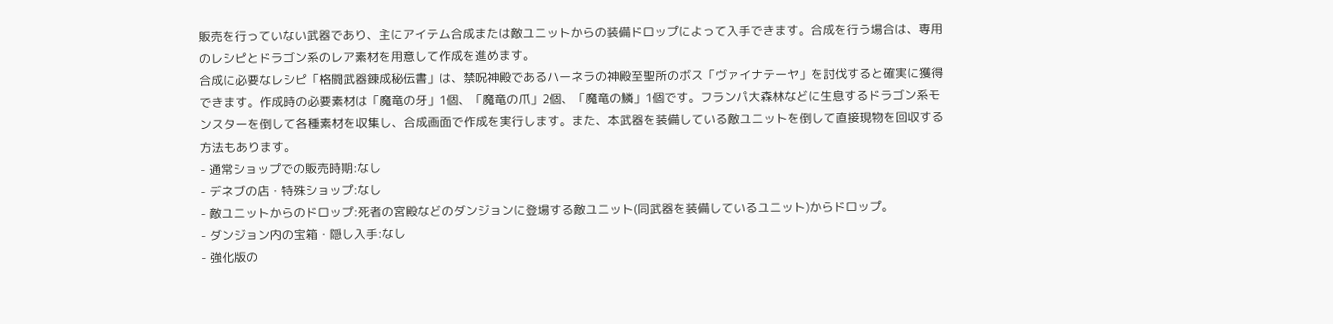販売を行っていない武器であり、主にアイテム合成または敵ユニットからの装備ドロップによって入手できます。合成を行う場合は、専用のレシピとドラゴン系のレア素材を用意して作成を進めます。
合成に必要なレシピ「格闘武器錬成秘伝書」は、禁呪神殿であるハーネラの神殿至聖所のボス「ヴァイナテーヤ」を討伐すると確実に獲得できます。作成時の必要素材は「魔竜の牙」1個、「魔竜の爪」2個、「魔竜の鱗」1個です。フランパ大森林などに生息するドラゴン系モンスターを倒して各種素材を収集し、合成画面で作成を実行します。また、本武器を装備している敵ユニットを倒して直接現物を回収する方法もあります。
- 通常ショップでの販売時期:なし
- デネブの店・特殊ショップ:なし
- 敵ユニットからのドロップ:死者の宮殿などのダンジョンに登場する敵ユニット(同武器を装備しているユニット)からドロップ。
- ダンジョン内の宝箱・隠し入手:なし
- 強化版の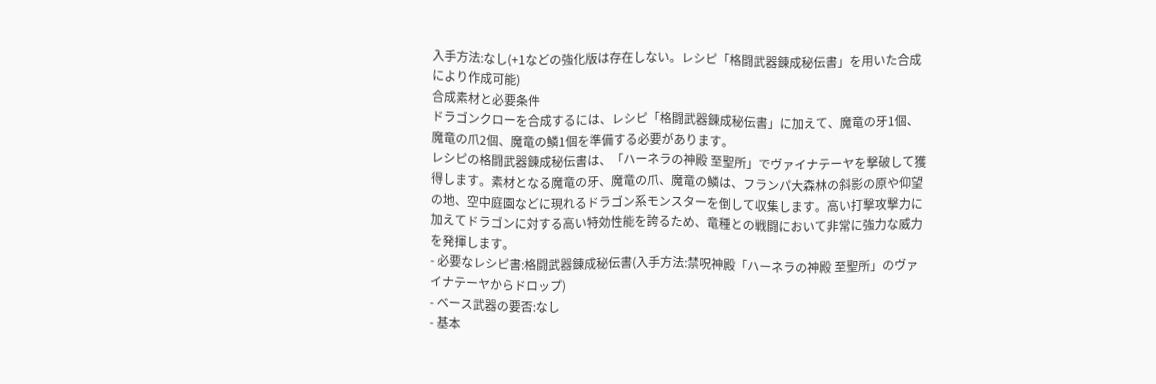入手方法:なし(+1などの強化版は存在しない。レシピ「格闘武器錬成秘伝書」を用いた合成により作成可能)
合成素材と必要条件
ドラゴンクローを合成するには、レシピ「格闘武器錬成秘伝書」に加えて、魔竜の牙1個、魔竜の爪2個、魔竜の鱗1個を準備する必要があります。
レシピの格闘武器錬成秘伝書は、「ハーネラの神殿 至聖所」でヴァイナテーヤを撃破して獲得します。素材となる魔竜の牙、魔竜の爪、魔竜の鱗は、フランパ大森林の斜影の原や仰望の地、空中庭園などに現れるドラゴン系モンスターを倒して収集します。高い打撃攻撃力に加えてドラゴンに対する高い特効性能を誇るため、竜種との戦闘において非常に強力な威力を発揮します。
- 必要なレシピ書:格闘武器錬成秘伝書(入手方法:禁呪神殿「ハーネラの神殿 至聖所」のヴァイナテーヤからドロップ)
- ベース武器の要否:なし
- 基本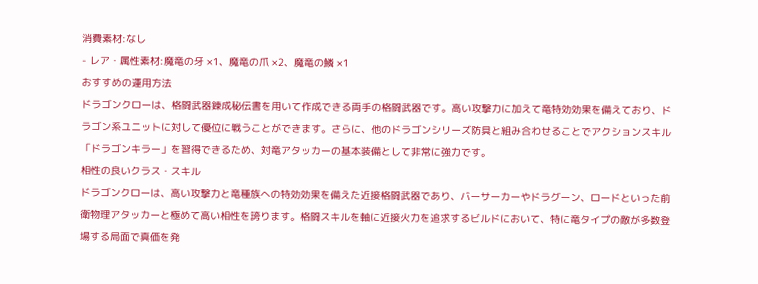消費素材:なし
- レア・属性素材:魔竜の牙 ×1、魔竜の爪 ×2、魔竜の鱗 ×1
おすすめの運用方法
ドラゴンクローは、格闘武器錬成秘伝書を用いて作成できる両手の格闘武器です。高い攻撃力に加えて竜特効効果を備えており、ドラゴン系ユニットに対して優位に戦うことができます。さらに、他のドラゴンシリーズ防具と組み合わせることでアクションスキル「ドラゴンキラー」を習得できるため、対竜アタッカーの基本装備として非常に強力です。
相性の良いクラス・スキル
ドラゴンクローは、高い攻撃力と竜種族への特効効果を備えた近接格闘武器であり、バーサーカーやドラグーン、ロードといった前衛物理アタッカーと極めて高い相性を誇ります。格闘スキルを軸に近接火力を追求するビルドにおいて、特に竜タイプの敵が多数登場する局面で真価を発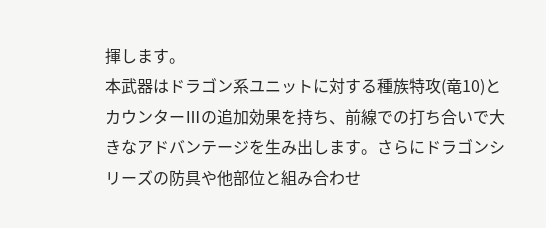揮します。
本武器はドラゴン系ユニットに対する種族特攻(竜10)とカウンターⅢの追加効果を持ち、前線での打ち合いで大きなアドバンテージを生み出します。さらにドラゴンシリーズの防具や他部位と組み合わせ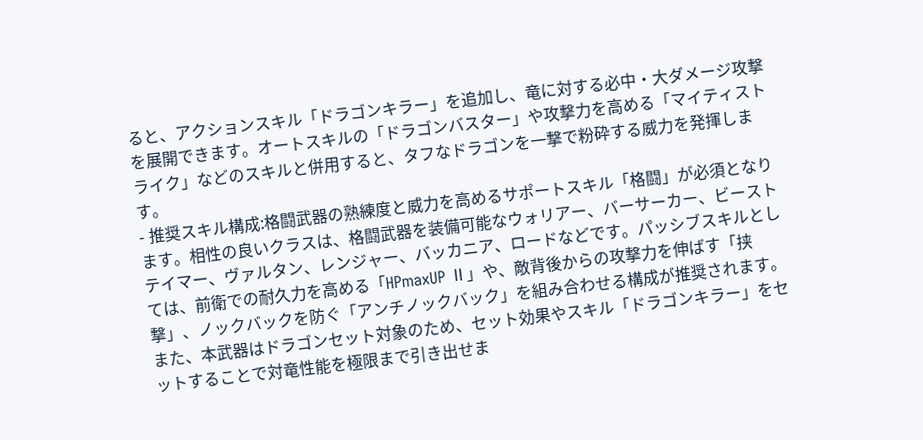ると、アクションスキル「ドラゴンキラー」を追加し、竜に対する必中・大ダメージ攻撃を展開できます。オートスキルの「ドラゴンバスター」や攻撃力を高める「マイティストライク」などのスキルと併用すると、タフなドラゴンを一撃で粉砕する威力を発揮します。
- 推奨スキル構成:格闘武器の熟練度と威力を高めるサポートスキル「格闘」が必須となります。相性の良いクラスは、格闘武器を装備可能なウォリアー、バーサーカー、ビーストテイマー、ヴァルタン、レンジャー、バッカニア、ロードなどです。パッシブスキルとしては、前衛での耐久力を高める「HPmaxUP Ⅱ」や、敵背後からの攻撃力を伸ばす「挟撃」、ノックバックを防ぐ「アンチノックバック」を組み合わせる構成が推奨されます。また、本武器はドラゴンセット対象のため、セット効果やスキル「ドラゴンキラー」をセットすることで対竜性能を極限まで引き出せま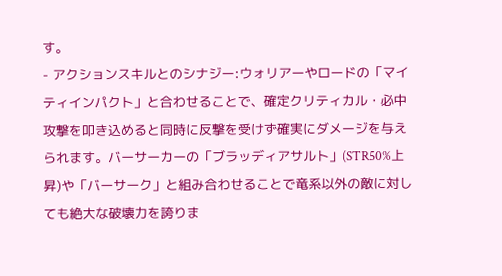す。
- アクションスキルとのシナジー:ウォリアーやロードの「マイティインパクト」と合わせることで、確定クリティカル・必中攻撃を叩き込めると同時に反撃を受けず確実にダメージを与えられます。バーサーカーの「ブラッディアサルト」(STR50%上昇)や「バーサーク」と組み合わせることで竜系以外の敵に対しても絶大な破壊力を誇りま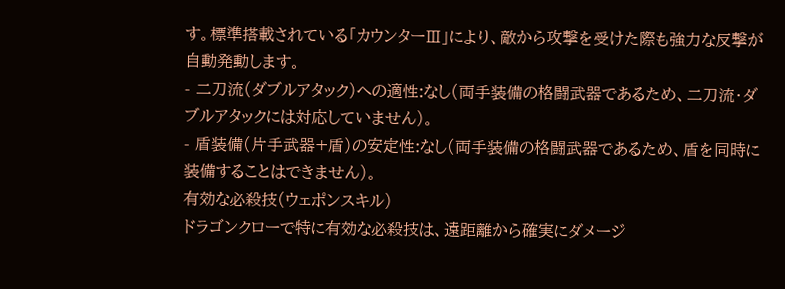す。標準搭載されている「カウンターⅢ」により、敵から攻撃を受けた際も強力な反撃が自動発動します。
- 二刀流(ダブルアタック)への適性:なし(両手装備の格闘武器であるため、二刀流・ダブルアタックには対応していません)。
- 盾装備(片手武器+盾)の安定性:なし(両手装備の格闘武器であるため、盾を同時に装備することはできません)。
有効な必殺技(ウェポンスキル)
ドラゴンクローで特に有効な必殺技は、遠距離から確実にダメージ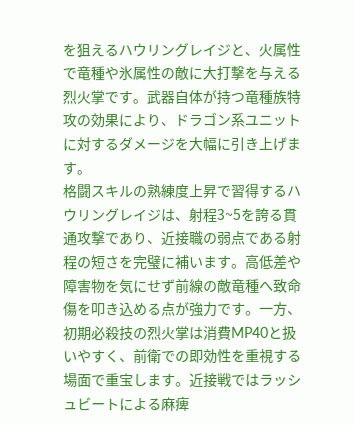を狙えるハウリングレイジと、火属性で竜種や氷属性の敵に大打撃を与える烈火掌です。武器自体が持つ竜種族特攻の効果により、ドラゴン系ユニットに対するダメージを大幅に引き上げます。
格闘スキルの熟練度上昇で習得するハウリングレイジは、射程3~5を誇る貫通攻撃であり、近接職の弱点である射程の短さを完璧に補います。高低差や障害物を気にせず前線の敵竜種へ致命傷を叩き込める点が強力です。一方、初期必殺技の烈火掌は消費MP40と扱いやすく、前衛での即効性を重視する場面で重宝します。近接戦ではラッシュビートによる麻痺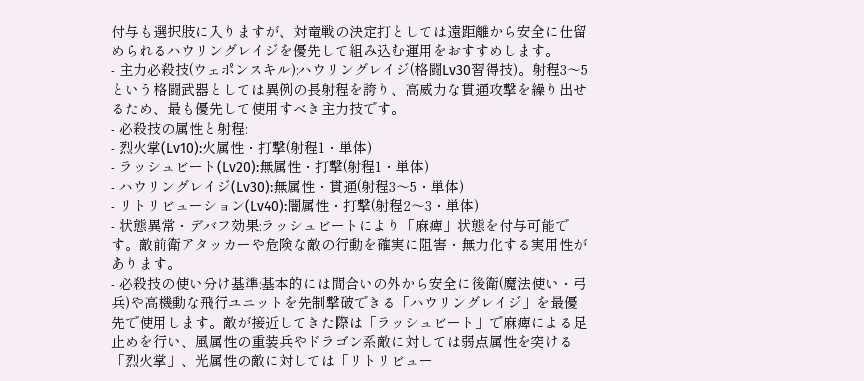付与も選択肢に入りますが、対竜戦の決定打としては遠距離から安全に仕留められるハウリングレイジを優先して組み込む運用をおすすめします。
- 主力必殺技(ウェポンスキル):ハウリングレイジ(格闘Lv30習得技)。射程3〜5という格闘武器としては異例の長射程を誇り、高威力な貫通攻撃を繰り出せるため、最も優先して使用すべき主力技です。
- 必殺技の属性と射程:
- 烈火掌(Lv10):火属性・打撃(射程1・単体)
- ラッシュビート(Lv20):無属性・打撃(射程1・単体)
- ハウリングレイジ(Lv30):無属性・貫通(射程3〜5・単体)
- リトリビューション(Lv40):闇属性・打撃(射程2〜3・単体)
- 状態異常・デバフ効果:ラッシュビートにより「麻痺」状態を付与可能です。敵前衛アタッカーや危険な敵の行動を確実に阻害・無力化する実用性があります。
- 必殺技の使い分け基準:基本的には間合いの外から安全に後衛(魔法使い・弓兵)や高機動な飛行ユニットを先制撃破できる「ハウリングレイジ」を最優先で使用します。敵が接近してきた際は「ラッシュビート」で麻痺による足止めを行い、風属性の重装兵やドラゴン系敵に対しては弱点属性を突ける「烈火掌」、光属性の敵に対しては「リトリビュー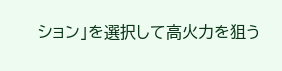ション」を選択して高火力を狙う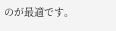のが最適です。